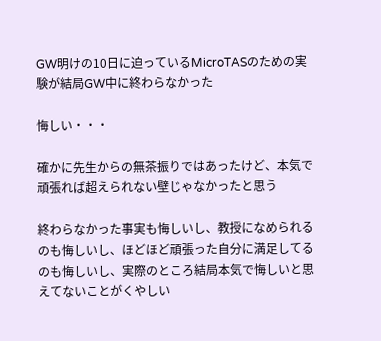GW明けの10日に迫っているMicroTASのための実験が結局GW中に終わらなかった

悔しい・・・

確かに先生からの無茶振りではあったけど、本気で頑張れば超えられない壁じゃなかったと思う

終わらなかった事実も悔しいし、教授になめられるのも悔しいし、ほどほど頑張った自分に満足してるのも悔しいし、実際のところ結局本気で悔しいと思えてないことがくやしい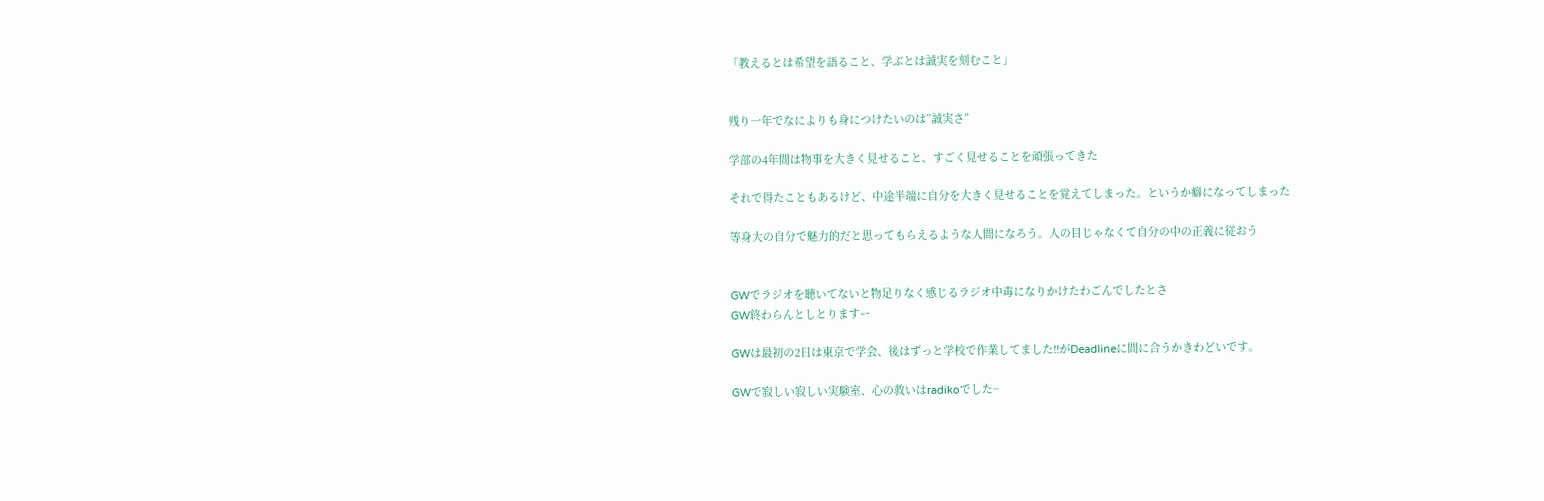「教えるとは希望を語ること、学ぶとは誠実を刻むこと」


残り一年でなによりも身につけたいのは”誠実さ”

学部の4年間は物事を大きく見せること、すごく見せることを頑張ってきた

それで得たこともあるけど、中途半端に自分を大きく見せることを覚えてしまった。というか癖になってしまった

等身大の自分で魅力的だと思ってもらえるような人間になろう。人の目じゃなくて自分の中の正義に従おう


GWでラジオを聴いてないと物足りなく感じるラジオ中毒になりかけたわごんでしたとさ
GW終わらんとしとりますー

GWは最初の2日は東京で学会、後はずっと学校で作業してました!!がDeadlineに間に合うかきわどいです。

GWで寂しい寂しい実験室、心の救いはradikoでした~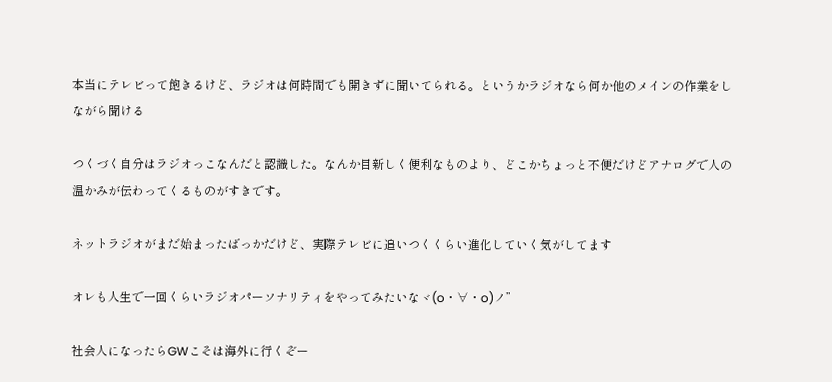本当にテレビって飽きるけど、ラジオは何時間でも開きずに聞いてられる。というかラジオなら何か他のメインの作業をしながら聞ける

つくづく自分はラジオっこなんだと認識した。なんか目新しく便利なものより、どこかちょっと不便だけどアナログで人の温かみが伝わってくるものがすきです。

ネットラジオがまだ始まったばっかだけど、実際テレビに追いつくくらい進化していく気がしてます

オレも人生で一回くらいラジオパーソナリティをやってみたいなヾ(o・∀・o)ノ”

社会人になったらGWこそは海外に行くぞー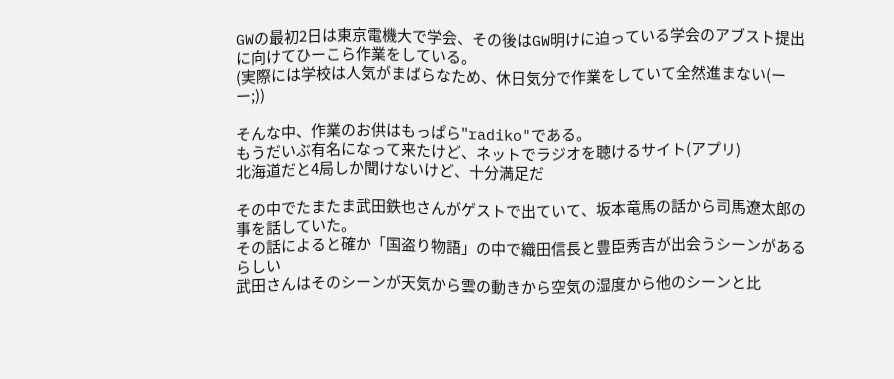GWの最初2日は東京電機大で学会、その後はGW明けに迫っている学会のアブスト提出に向けてひーこら作業をしている。
(実際には学校は人気がまばらなため、休日気分で作業をしていて全然進まない(ーー;))

そんな中、作業のお供はもっぱら"radiko"である。
もうだいぶ有名になって来たけど、ネットでラジオを聴けるサイト(アプリ)
北海道だと4局しか聞けないけど、十分満足だ

その中でたまたま武田鉄也さんがゲストで出ていて、坂本竜馬の話から司馬遼太郎の事を話していた。
その話によると確か「国盗り物語」の中で織田信長と豊臣秀吉が出会うシーンがあるらしい
武田さんはそのシーンが天気から雲の動きから空気の湿度から他のシーンと比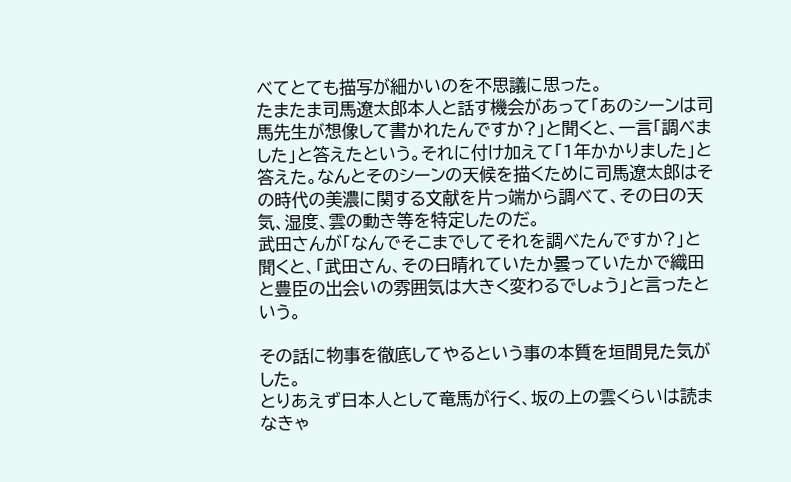べてとても描写が細かいのを不思議に思った。
たまたま司馬遼太郎本人と話す機会があって「あのシーンは司馬先生が想像して書かれたんですか?」と聞くと、一言「調べました」と答えたという。それに付け加えて「1年かかりました」と答えた。なんとそのシーンの天候を描くために司馬遼太郎はその時代の美濃に関する文献を片っ端から調べて、その日の天気、湿度、雲の動き等を特定したのだ。
武田さんが「なんでそこまでしてそれを調べたんですか?」と聞くと、「武田さん、その日晴れていたか曇っていたかで織田と豊臣の出会いの雰囲気は大きく変わるでしょう」と言ったという。

その話に物事を徹底してやるという事の本質を垣間見た気がした。
とりあえず日本人として竜馬が行く、坂の上の雲くらいは読まなきゃ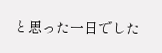と思った一日でした